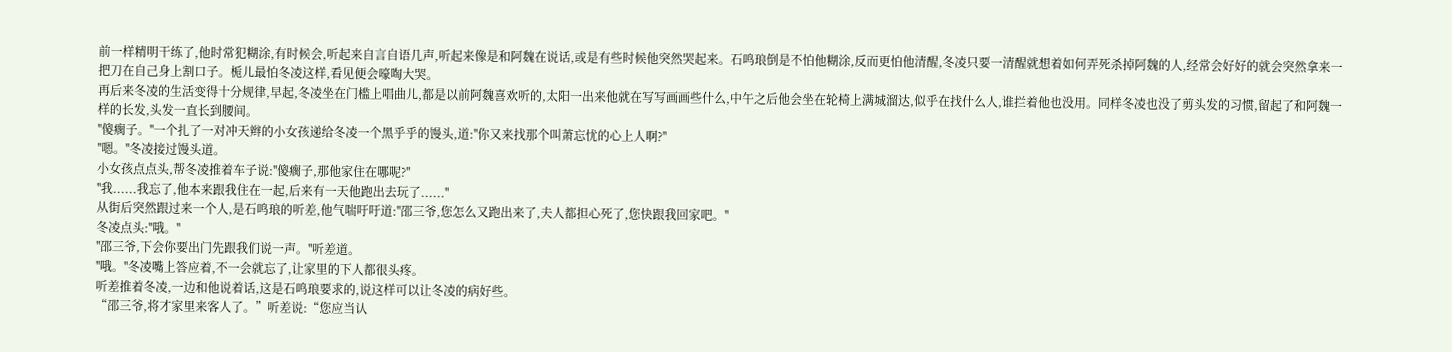前一样精明干练了,他时常犯糊涂,有时候会,听起来自言自语几声,听起来像是和阿魏在说话,或是有些时候他突然哭起来。石鸣琅倒是不怕他糊涂,反而更怕他清醒,冬凌只要一清醒就想着如何弄死杀掉阿魏的人,经常会好好的就会突然拿来一把刀在自己身上割口子。栀儿最怕冬凌这样,看见便会嚎啕大哭。
再后来冬凌的生活变得十分规律,早起,冬凌坐在门槛上唱曲儿,都是以前阿魏喜欢听的,太阳一出来他就在写写画画些什么,中午之后他会坐在轮椅上满城溜达,似乎在找什么人,谁拦着他也没用。同样冬凌也没了剪头发的习惯,留起了和阿魏一样的长发,头发一直长到腰间。
''傻瘸子。''一个扎了一对冲天辫的小女孩递给冬凌一个黑乎乎的馒头,道:''你又来找那个叫萧忘忧的心上人啊?''
''嗯。''冬凌接过馒头道。
小女孩点点头,帮冬凌推着车子说:''傻瘸子,那他家住在哪呢?''
''我......我忘了,他本来跟我住在一起,后来有一天他跑出去玩了......''
从街后突然跟过来一个人,是石鸣琅的听差,他气喘吁吁道:''邵三爷,您怎么又跑出来了,夫人都担心死了,您快跟我回家吧。''
冬凌点头:''哦。''
''邵三爷,下会你要出门先跟我们说一声。''听差道。
''哦。''冬凌嘴上答应着,不一会就忘了,让家里的下人都很头疼。
听差推着冬凌,一边和他说着话,这是石鸣琅要求的,说这样可以让冬凌的病好些。
“邵三爷,将才家里来客人了。”听差说:“您应当认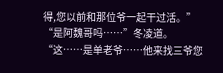得,您以前和那位爷一起干过活。”
“是阿魏哥吗……”冬凌道。
“这……是单老爷……他来找三爷您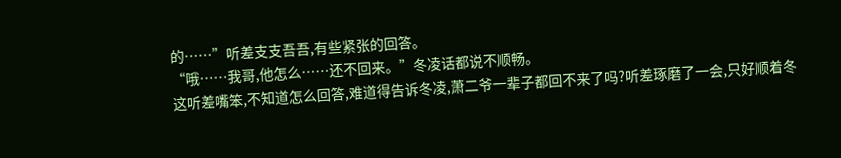的……”听差支支吾吾,有些紧张的回答。
“哦……我哥,他怎么……还不回来。”冬凌话都说不顺畅。
这听差嘴笨,不知道怎么回答,难道得告诉冬凌,萧二爷一辈子都回不来了吗?听差琢磨了一会,只好顺着冬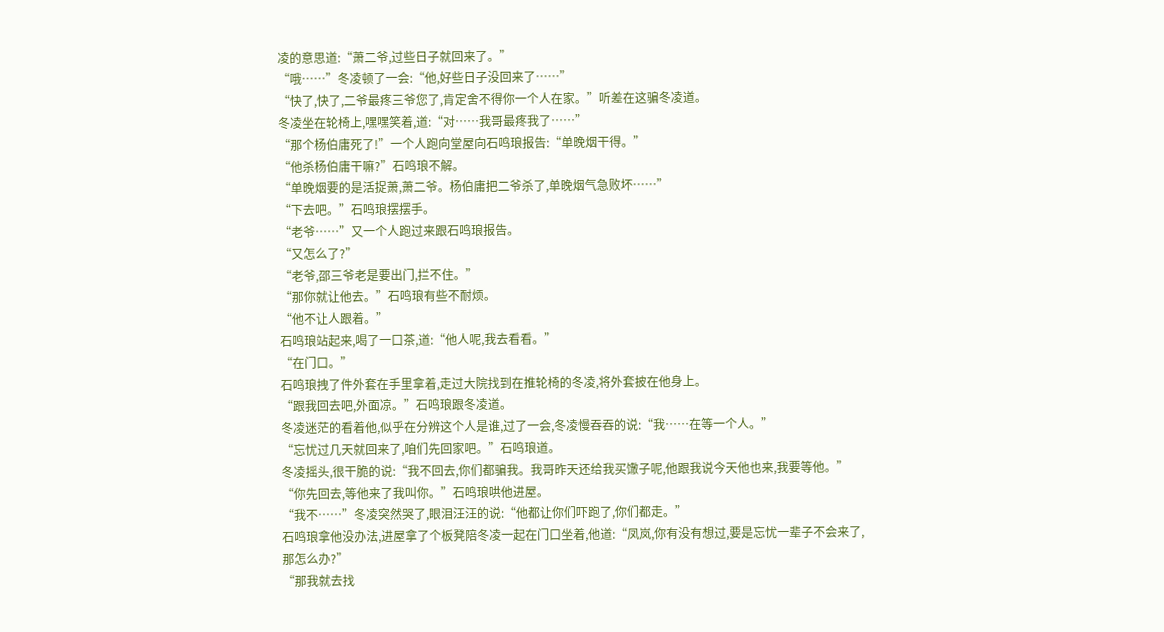凌的意思道:“萧二爷,过些日子就回来了。”
“哦……”冬凌顿了一会:“他,好些日子没回来了……”
“快了,快了,二爷最疼三爷您了,肯定舍不得你一个人在家。”听差在这骗冬凌道。
冬凌坐在轮椅上,嘿嘿笑着,道:“对……我哥最疼我了……”
“那个杨伯庸死了!”一个人跑向堂屋向石鸣琅报告:“单晚烟干得。”
“他杀杨伯庸干嘛?”石鸣琅不解。
“单晚烟要的是活捉萧,萧二爷。杨伯庸把二爷杀了,单晚烟气急败坏……”
“下去吧。”石鸣琅摆摆手。
“老爷……”又一个人跑过来跟石鸣琅报告。
“又怎么了?”
“老爷,邵三爷老是要出门,拦不住。”
“那你就让他去。”石鸣琅有些不耐烦。
“他不让人跟着。”
石鸣琅站起来,喝了一口茶,道:“他人呢,我去看看。”
“在门口。”
石鸣琅拽了件外套在手里拿着,走过大院找到在推轮椅的冬凌,将外套披在他身上。
“跟我回去吧,外面凉。”石鸣琅跟冬凌道。
冬凌迷茫的看着他,似乎在分辨这个人是谁,过了一会,冬凌慢吞吞的说:“我……在等一个人。”
“忘忧过几天就回来了,咱们先回家吧。”石鸣琅道。
冬凌摇头,很干脆的说:“我不回去,你们都骗我。我哥昨天还给我买馓子呢,他跟我说今天他也来,我要等他。”
“你先回去,等他来了我叫你。”石鸣琅哄他进屋。
“我不……”冬凌突然哭了,眼泪汪汪的说:“他都让你们吓跑了,你们都走。”
石鸣琅拿他没办法,进屋拿了个板凳陪冬凌一起在门口坐着,他道:“凤岚,你有没有想过,要是忘忧一辈子不会来了,那怎么办?”
“那我就去找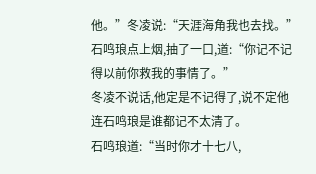他。”冬凌说:“天涯海角我也去找。”
石鸣琅点上烟,抽了一口,道:“你记不记得以前你救我的事情了。”
冬凌不说话,他定是不记得了,说不定他连石鸣琅是谁都记不太清了。
石鸣琅道:“当时你才十七八,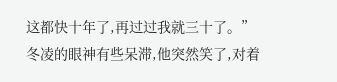这都快十年了,再过过我就三十了。”
冬凌的眼神有些呆滞,他突然笑了,对着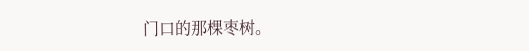门口的那棵枣树。